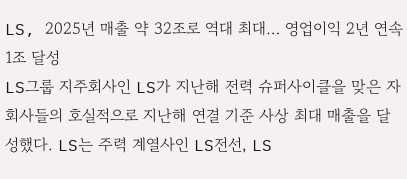LS, 2025년 매출 약 32조로 역대 최대… 영업이익 2년 연속 1조 달성
LS그룹 지주회사인 LS가 지난해 전력 슈퍼사이클을 맞은 자회사들의 호실적으로 지난해 연결 기준 사상 최대 매출을 달성했다. LS는 주력 계열사인 LS전선, LS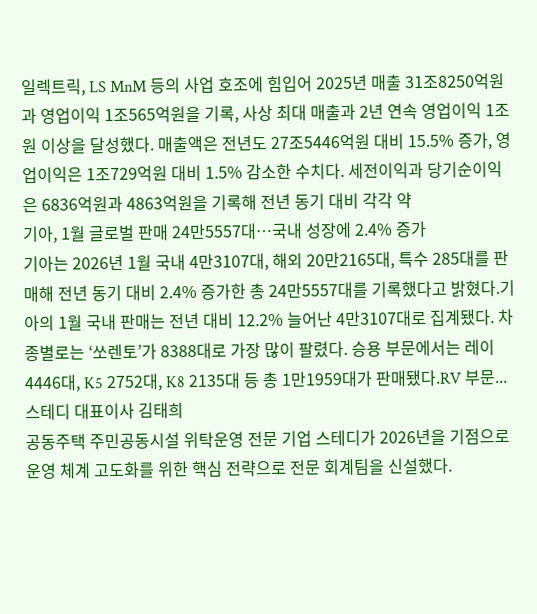일렉트릭, LS MnM 등의 사업 호조에 힘입어 2025년 매출 31조8250억원과 영업이익 1조565억원을 기록, 사상 최대 매출과 2년 연속 영업이익 1조원 이상을 달성했다. 매출액은 전년도 27조5446억원 대비 15.5% 증가, 영업이익은 1조729억원 대비 1.5% 감소한 수치다. 세전이익과 당기순이익은 6836억원과 4863억원을 기록해 전년 동기 대비 각각 약
기아, 1월 글로벌 판매 24만5557대…국내 성장에 2.4% 증가
기아는 2026년 1월 국내 4만3107대, 해외 20만2165대, 특수 285대를 판매해 전년 동기 대비 2.4% 증가한 총 24만5557대를 기록했다고 밝혔다.기아의 1월 국내 판매는 전년 대비 12.2% 늘어난 4만3107대로 집계됐다. 차종별로는 ‘쏘렌토’가 8388대로 가장 많이 팔렸다. 승용 부문에서는 레이 4446대, K5 2752대, K8 2135대 등 총 1만1959대가 판매됐다.RV 부문...
스테디 대표이사 김태희
공동주택 주민공동시설 위탁운영 전문 기업 스테디가 2026년을 기점으로 운영 체계 고도화를 위한 핵심 전략으로 전문 회계팀을 신설했다.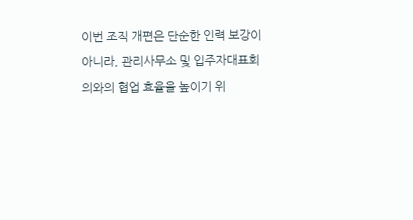이번 조직 개편은 단순한 인력 보강이 아니라, 관리사무소 및 입주자대표회의와의 협업 효율을 높이기 위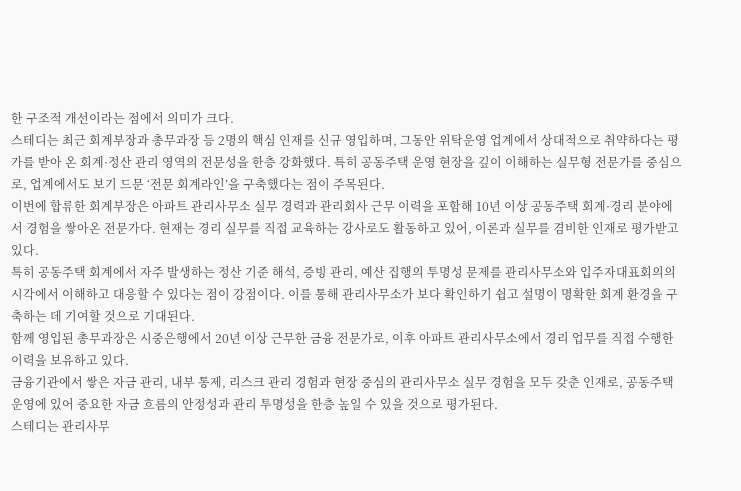한 구조적 개선이라는 점에서 의미가 크다.
스테디는 최근 회계부장과 총무과장 등 2명의 핵심 인재를 신규 영입하며, 그동안 위탁운영 업계에서 상대적으로 취약하다는 평가를 받아 온 회계·정산 관리 영역의 전문성을 한층 강화했다. 특히 공동주택 운영 현장을 깊이 이해하는 실무형 전문가를 중심으로, 업계에서도 보기 드문 ‘전문 회계라인’을 구축했다는 점이 주목된다.
이번에 합류한 회계부장은 아파트 관리사무소 실무 경력과 관리회사 근무 이력을 포함해 10년 이상 공동주택 회계·경리 분야에서 경험을 쌓아온 전문가다. 현재는 경리 실무를 직접 교육하는 강사로도 활동하고 있어, 이론과 실무를 겸비한 인재로 평가받고 있다.
특히 공동주택 회계에서 자주 발생하는 정산 기준 해석, 증빙 관리, 예산 집행의 투명성 문제를 관리사무소와 입주자대표회의의 시각에서 이해하고 대응할 수 있다는 점이 강점이다. 이를 통해 관리사무소가 보다 확인하기 쉽고 설명이 명확한 회계 환경을 구축하는 데 기여할 것으로 기대된다.
함께 영입된 총무과장은 시중은행에서 20년 이상 근무한 금융 전문가로, 이후 아파트 관리사무소에서 경리 업무를 직접 수행한 이력을 보유하고 있다.
금융기관에서 쌓은 자금 관리, 내부 통제, 리스크 관리 경험과 현장 중심의 관리사무소 실무 경험을 모두 갖춘 인재로, 공동주택 운영에 있어 중요한 자금 흐름의 안정성과 관리 투명성을 한층 높일 수 있을 것으로 평가된다.
스테디는 관리사무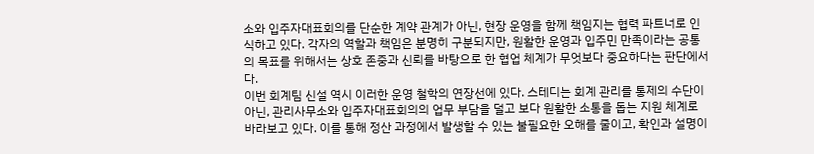소와 입주자대표회의를 단순한 계약 관계가 아닌, 현장 운영을 함께 책임지는 협력 파트너로 인식하고 있다. 각자의 역할과 책임은 분명히 구분되지만, 원활한 운영과 입주민 만족이라는 공통의 목표를 위해서는 상호 존중과 신뢰를 바탕으로 한 협업 체계가 무엇보다 중요하다는 판단에서다.
이번 회계팀 신설 역시 이러한 운영 철학의 연장선에 있다. 스테디는 회계 관리를 통제의 수단이 아닌, 관리사무소와 입주자대표회의의 업무 부담을 덜고 보다 원활한 소통을 돕는 지원 체계로 바라보고 있다. 이를 통해 정산 과정에서 발생할 수 있는 불필요한 오해를 줄이고, 확인과 설명이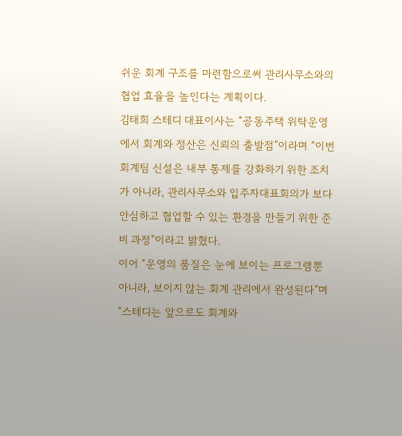쉬운 회계 구조를 마련함으로써 관리사무소와의 협업 효율을 높인다는 계획이다.
김태희 스테디 대표이사는 “공동주택 위탁운영에서 회계와 정산은 신뢰의 출발점”이라며 “이번 회계팀 신설은 내부 통제를 강화하기 위한 조치가 아니라, 관리사무소와 입주자대표회의가 보다 안심하고 협업할 수 있는 환경을 만들기 위한 준비 과정”이라고 밝혔다.
이어 “운영의 품질은 눈에 보이는 프로그램뿐 아니라, 보이지 않는 회계 관리에서 완성된다”며 “스테디는 앞으로도 회계와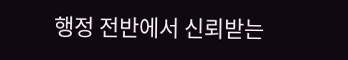행정 전반에서 신뢰받는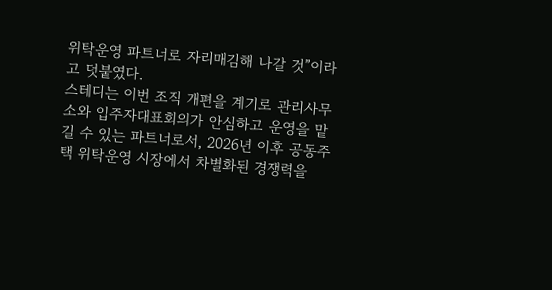위탁운영 파트너로 자리매김해 나갈 것”이라고 덧붙였다.
스테디는 이번 조직 개편을 계기로 관리사무소와 입주자대표회의가 안심하고 운영을 맡길 수 있는 파트너로서, 2026년 이후 공동주택 위탁운영 시장에서 차별화된 경쟁력을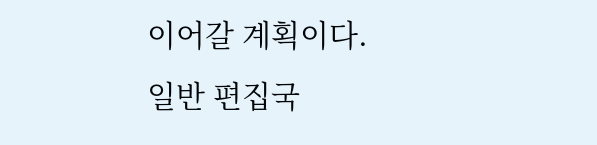이어갈 계획이다.
일반 편집국